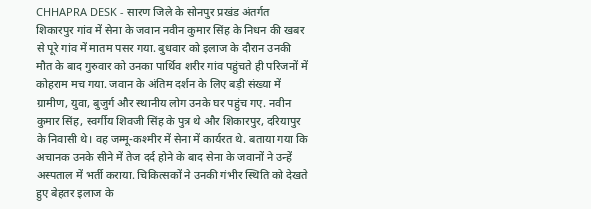CHHAPRA DESK - सारण जिले के सोनपुर प्रखंड अंतर्गत शिकारपुर गांव में सेना के जवान नवीन कुमार सिंह के निधन की खबर से पूरे गांव में मातम पसर गया. बुधवार को इलाज के दौरान उनकी मौत के बाद गुरुवार को उनका पार्थिव शरीर गांव पहुंचते ही परिजनों में कोहराम मच गया. जवान के अंतिम दर्शन के लिए बड़ी संख्या में ग्रामीण, युवा, बुजुर्ग और स्थानीय लोग उनके घर पहुंच गए. नवीन कुमार सिंह, स्वर्गीय शिवजी सिंह के पुत्र थे और शिकारपुर, दरियापुर के निवासी थे। वह जम्मू-कश्मीर में सेना में कार्यरत थे. बताया गया कि अचानक उनके सीने में तेज दर्द होने के बाद सेना के जवानों ने उन्हें अस्पताल में भर्ती कराया. चिकित्सकों ने उनकी गंभीर स्थिति को देखते हुए बेहतर इलाज के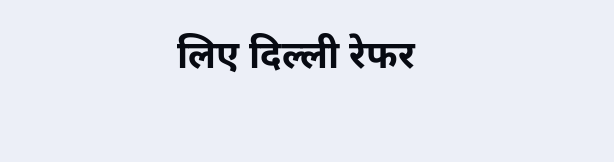लिए दिल्ली रेफर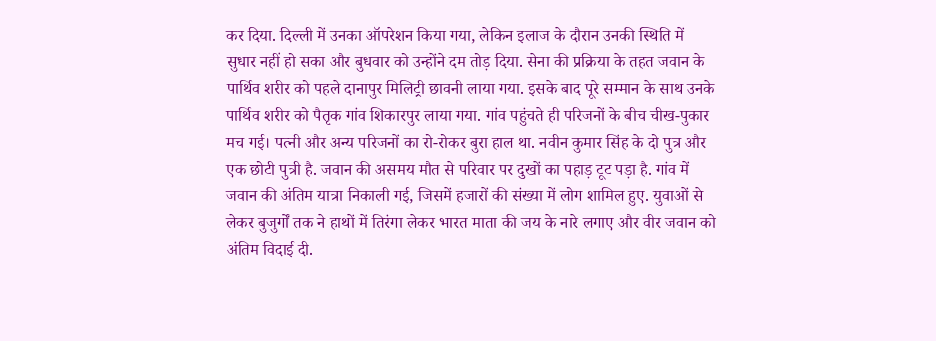कर दिया. दिल्ली में उनका ऑपरेशन किया गया, लेकिन इलाज के दौरान उनकी स्थिति में सुधार नहीं हो सका और बुधवार को उन्होंने दम तोड़ दिया. सेना की प्रक्रिया के तहत जवान के पार्थिव शरीर को पहले दानापुर मिलिट्री छावनी लाया गया. इसके बाद पूरे सम्मान के साथ उनके पार्थिव शरीर को पैतृक गांव शिकारपुर लाया गया. गांव पहुंचते ही परिजनों के बीच चीख-पुकार मच गई। पत्नी और अन्य परिजनों का रो-रोकर बुरा हाल था. नवीन कुमार सिंह के दो पुत्र और एक छोटी पुत्री है. जवान की असमय मौत से परिवार पर दुखों का पहाड़ टूट पड़ा है. गांव में जवान की अंतिम यात्रा निकाली गई, जिसमें हजारों की संख्या में लोग शामिल हुए. युवाओं से लेकर बुजुर्गों तक ने हाथों में तिरंगा लेकर भारत माता की जय के नारे लगाए और वीर जवान को अंतिम विदाई दी.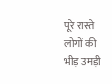पूरे रास्ते लोगों की भीड़ उमड़ी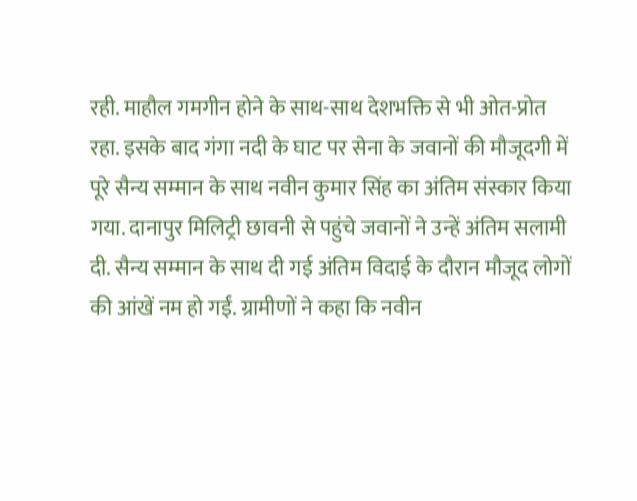रही. माहौल गमगीन होने के साथ-साथ देशभक्ति से भी ओत-प्रोत रहा. इसके बाद गंगा नदी के घाट पर सेना के जवानों की मौजूदगी में पूरे सैन्य सम्मान के साथ नवीन कुमार सिंह का अंतिम संस्कार किया गया. दानापुर मिलिट्री छावनी से पहुंचे जवानों ने उन्हें अंतिम सलामी दी. सैन्य सम्मान के साथ दी गई अंतिम विदाई के दौरान मौजूद लोगों की आंखें नम हो गईं. ग्रामीणों ने कहा कि नवीन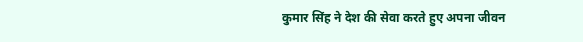कुमार सिंह ने देश की सेवा करते हुए अपना जीवन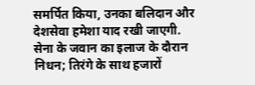समर्पित किया, उनका बलिदान और देशसेवा हमेशा याद रखी जाएगी.
सेना के जवान का इलाज के दौरान निधन; तिरंगे के साथ हजारों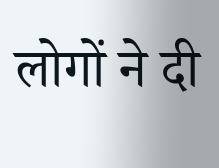लोगों ने दी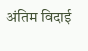अंतिम विदाई